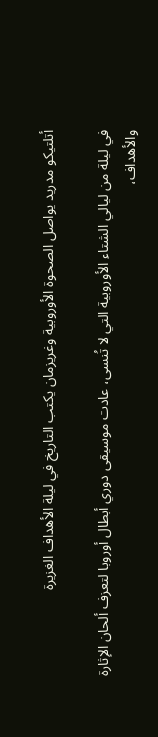أتلتيكو مدريد يواصل الصحوة الأوروبية وغريزمان يكتب التاريخ في ليلة الأهداف الغزيرة

في ليلة من ليالي الشتاء الأوروبية التي لا تُنسى، عادت موسيقى دوري أبطال أوروبا لتعزف ألحان الإثارة والأهداف،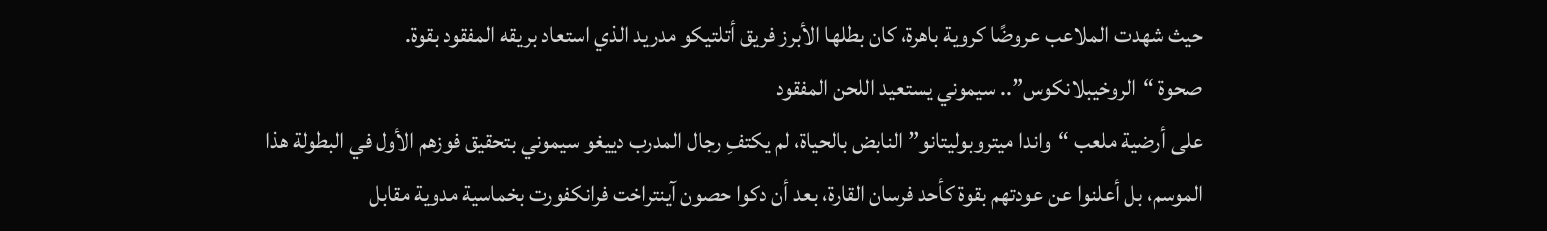حيث شهدت الملاعب عروضًا كروية باهرة، كان بطلها الأبرز فريق أتلتيكو مدريد الذي استعاد بريقه المفقود بقوة.
صحوة “الروخيبلانكوس”.. سيموني يستعيد اللحن المفقود
على أرضية ملعب “واندا ميتروبوليتانو” النابض بالحياة، لم يكتفِ رجال المدرب دييغو سيموني بتحقيق فوزهم الأول في البطولة هذا الموسم، بل أعلنوا عن عودتهم بقوة كأحد فرسان القارة، بعد أن دكوا حصون آينتراخت فرانكفورت بخماسية مدوية مقابل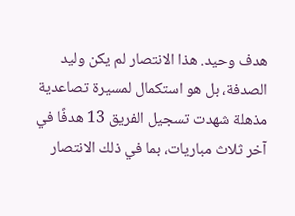هدف وحيد. هذا الانتصار لم يكن وليد الصدفة، بل هو استكمال لمسيرة تصاعدية مذهلة شهدت تسجيل الفريق 13 هدفًا في آخر ثلاث مباريات، بما في ذلك الانتصار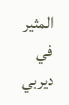المثير في ديربي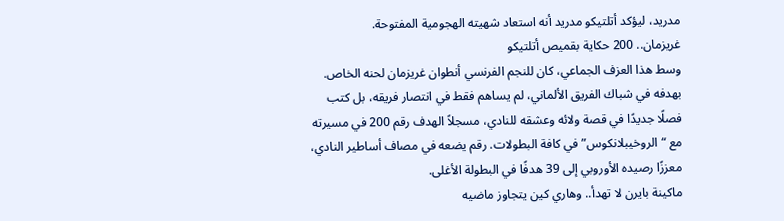مدريد، ليؤكد أتلتيكو مدريد أنه استعاد شهيته الهجومية المفتوحة.
غريزمان.. 200 حكاية بقميص أتلتيكو
وسط هذا العزف الجماعي، كان للنجم الفرنسي أنطوان غريزمان لحنه الخاص. بهدفه في شباك الفريق الألماني، لم يساهم فقط في انتصار فريقه، بل كتب فصلًا جديدًا في قصة ولائه وعشقه للنادي، مسجلاً الهدف رقم 200 في مسيرته مع “الروخيبلانكوس” في كافة البطولات. رقم يضعه في مصاف أساطير النادي، معززًا رصيده الأوروبي إلى 39 هدفًا في البطولة الأغلى.
ماكينة بايرن لا تهدأ.. وهاري كين يتجاوز ماضيه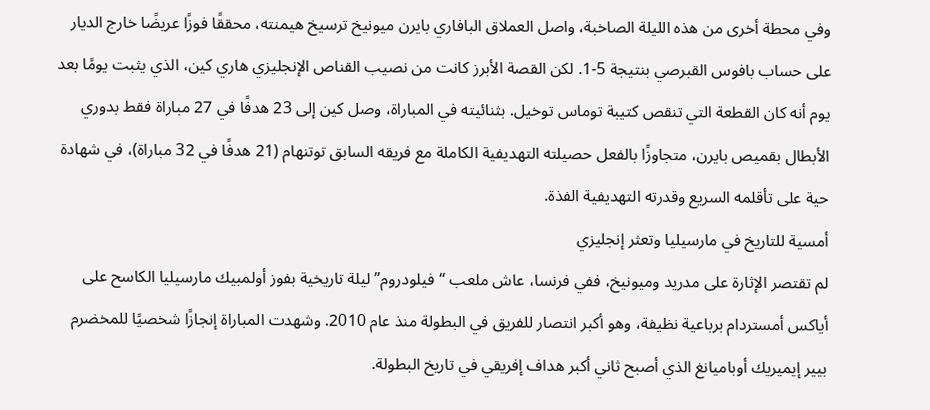وفي محطة أخرى من هذه الليلة الصاخبة، واصل العملاق البافاري بايرن ميونيخ ترسيخ هيمنته، محققًا فوزًا عريضًا خارج الديار على حساب بافوس القبرصي بنتيجة 5-1. لكن القصة الأبرز كانت من نصيب القناص الإنجليزي هاري كين، الذي يثبت يومًا بعد يوم أنه كان القطعة التي تنقص كتيبة توماس توخيل. بثنائيته في المباراة، وصل كين إلى 23 هدفًا في 27 مباراة فقط بدوري الأبطال بقميص بايرن، متجاوزًا بالفعل حصيلته التهديفية الكاملة مع فريقه السابق توتنهام (21 هدفًا في 32 مباراة)، في شهادة حية على تأقلمه السريع وقدرته التهديفية الفذة.
أمسية للتاريخ في مارسيليا وتعثر إنجليزي
لم تقتصر الإثارة على مدريد وميونيخ، ففي فرنسا، عاش ملعب “فيلودروم” ليلة تاريخية بفوز أولمبيك مارسيليا الكاسح على أياكس أمستردام برباعية نظيفة، وهو أكبر انتصار للفريق في البطولة منذ عام 2010. وشهدت المباراة إنجازًا شخصيًا للمخضرم بيير إيميريك أوباميانغ الذي أصبح ثاني أكبر هداف إفريقي في تاريخ البطولة.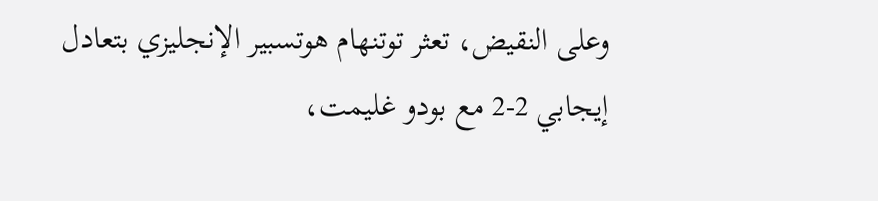وعلى النقيض، تعثر توتنهام هوتسبير الإنجليزي بتعادل إيجابي 2-2 مع بودو غليمت،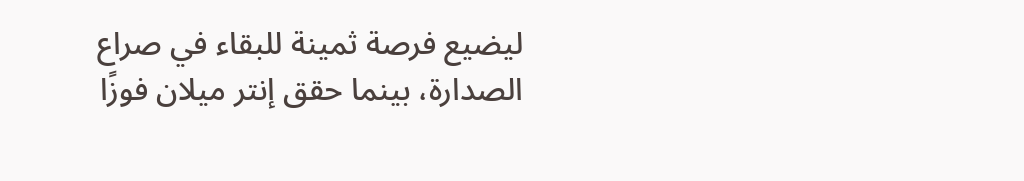ليضيع فرصة ثمينة للبقاء في صراع الصدارة، بينما حقق إنتر ميلان فوزًا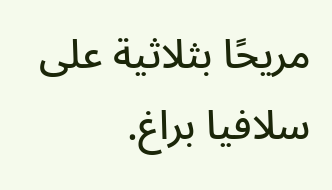مريحًا بثلاثية على سلافيا براغ.